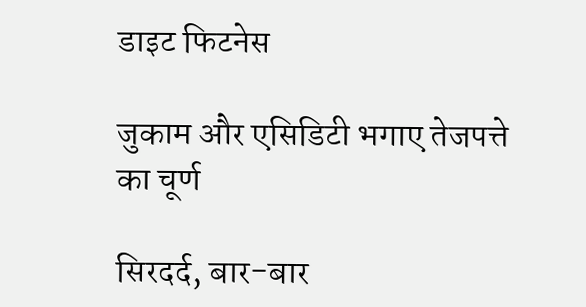डाइट फिटनेस

जुकाम और एसिडिटी भगाए तेजपत्ते का चूर्ण

सिरदर्द, बार-बार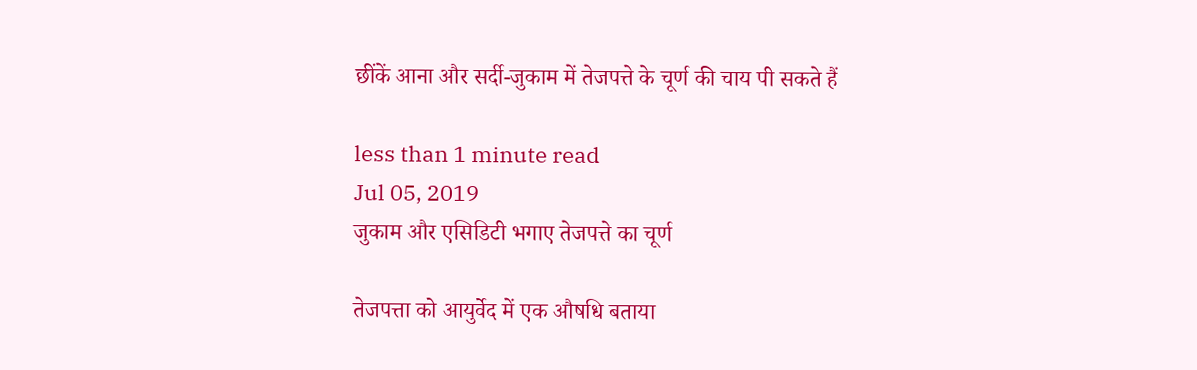छींकें आना और सर्दी-जुकाम में तेजपत्ते के चूर्ण की चाय पी सकते हैं

less than 1 minute read
Jul 05, 2019
जुकाम और एसिडिटी भगाए तेजपत्ते का चूर्ण

तेजपत्ता को आयुर्वेद में एक औषधि बताया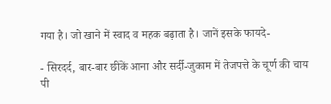गया है। जो खाने में स्वाद व महक बढ़ाता है। जानें इसके फायदे-

- सिरदर्द, बार-बार छींकें आना और सर्दी-जुकाम में तेजपत्ते के चूर्ण की चाय पी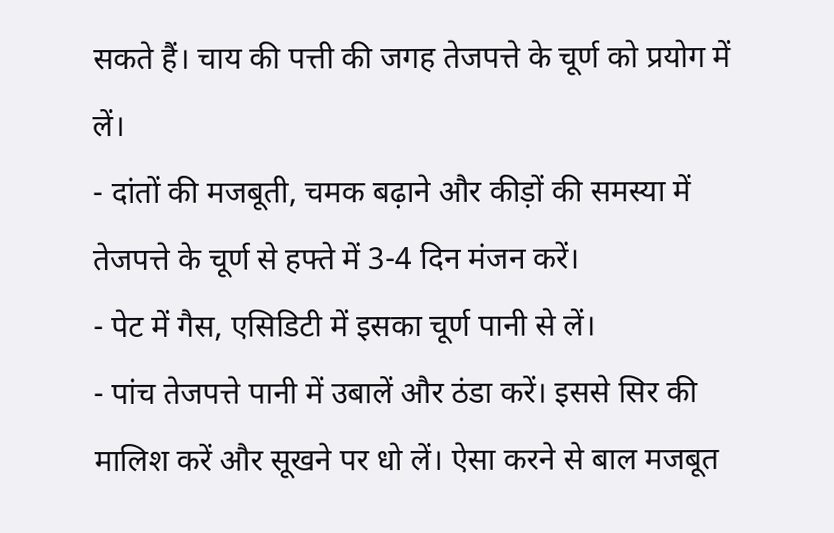सकते हैं। चाय की पत्ती की जगह तेजपत्ते के चूर्ण को प्रयोग में लें।
- दांतों की मजबूती, चमक बढ़ाने और कीड़ों की समस्या में तेजपत्ते के चूर्ण से हफ्ते में 3-4 दिन मंजन करें।
- पेट में गैस, एसिडिटी में इसका चूर्ण पानी से लें।
- पांच तेजपत्ते पानी में उबालें और ठंडा करें। इससे सिर की मालिश करें और सूखने पर धो लें। ऐसा करने से बाल मजबूत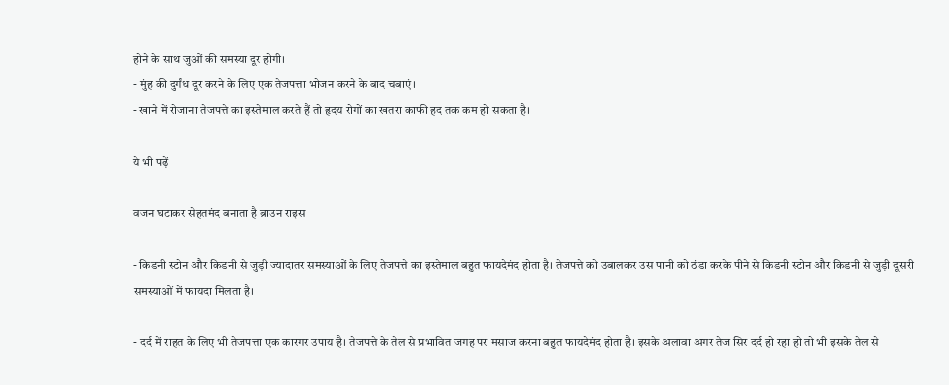होने के साथ जुओं की समस्या दूर होगी।
- मुंह की दुर्गंध दूर करने के लिए एक तेजपत्ता भोजन करने के बाद चबाएं।
- खाने में रोजाना तेजपत्ते का इस्तेमाल करते हैं तो हृदय रोगों का खतरा काफी हद तक कम हो सकता है।

ये भी पढ़ें

वजन घटाकर सेहतमंद बनाता है ब्राउन राइस

- किडनी स्टोन और किडनी से जुड़ी ज्यादातर समस्याओं के लिए तेजपत्ते का इस्तेमाल बहुत फायदेमंद होता है। तेजपत्ते को उबालकर उस पानी को ठंडा करके पीने से किडनी स्टोन और किडनी से जुड़ी दूसरी समस्याओं में फायदा मिलता है।

- दर्द में राहत के लिए भी तेजपत्ता एक कारगर उपाय है। तेजपत्ते के तेल से प्रभावित जगह पर मसाज करना बहुत फायदेमंद होता है। इसके अलावा अगर तेज सिर दर्द हो रहा हो तो भी इसके तेल से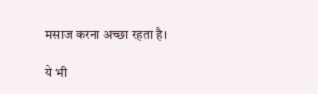मसाज करना अच्छा रहता है।

ये भी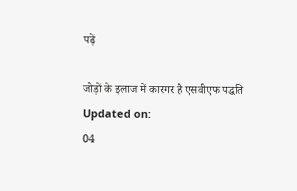पढ़ें

जोड़ों के इलाज में कारगर है एसवीएफ पद्धति
Updated on:
04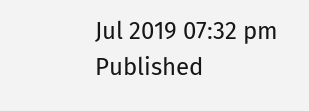Jul 2019 07:32 pm
Published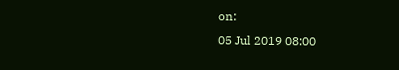on:
05 Jul 2019 08:00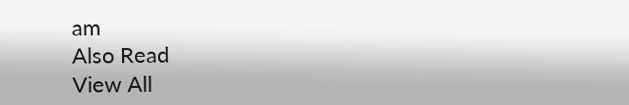am
Also Read
View All